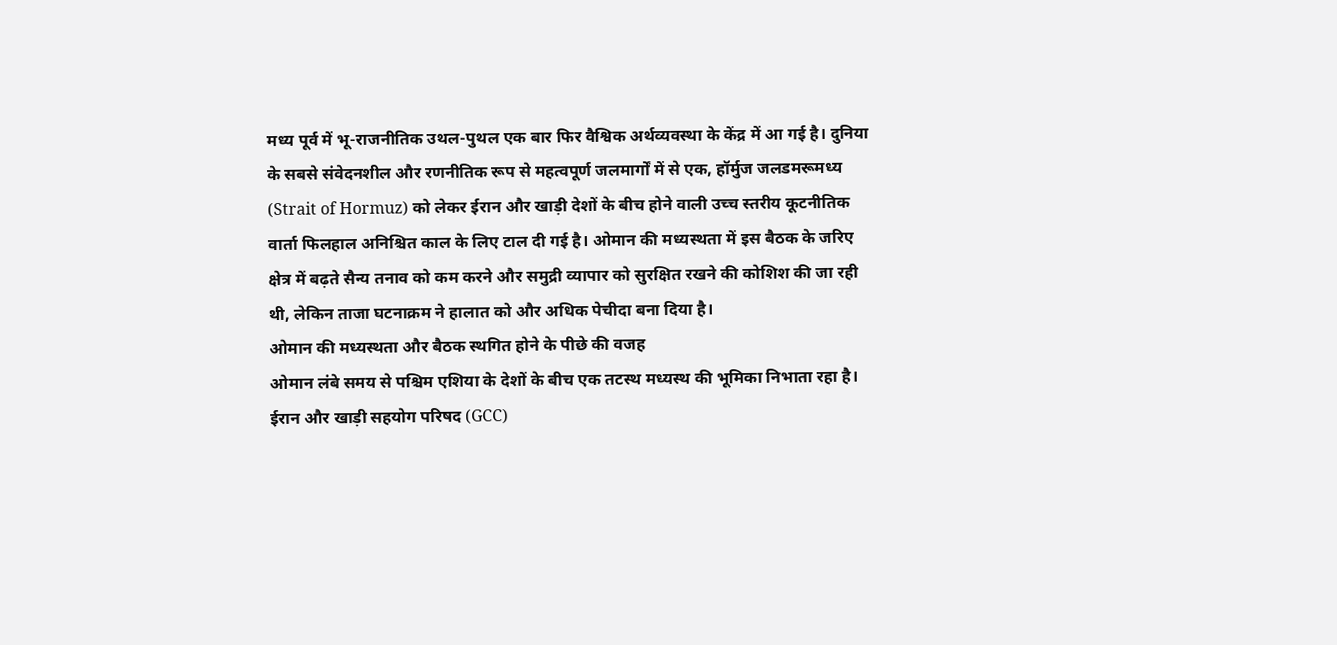मध्य पूर्व में भू-राजनीतिक उथल-पुथल एक बार फिर वैश्विक अर्थव्यवस्था के केंद्र में आ गई है। दुनिया के सबसे संवेदनशील और रणनीतिक रूप से महत्वपूर्ण जलमार्गों में से एक, हॉर्मुज जलडमरूमध्य (Strait of Hormuz) को लेकर ईरान और खाड़ी देशों के बीच होने वाली उच्च स्तरीय कूटनीतिक वार्ता फिलहाल अनिश्चित काल के लिए टाल दी गई है। ओमान की मध्यस्थता में इस बैठक के जरिए क्षेत्र में बढ़ते सैन्य तनाव को कम करने और समुद्री व्यापार को सुरक्षित रखने की कोशिश की जा रही थी, लेकिन ताजा घटनाक्रम ने हालात को और अधिक पेचीदा बना दिया है।
ओमान की मध्यस्थता और बैठक स्थगित होने के पीछे की वजह
ओमान लंबे समय से पश्चिम एशिया के देशों के बीच एक तटस्थ मध्यस्थ की भूमिका निभाता रहा है। ईरान और खाड़ी सहयोग परिषद (GCC)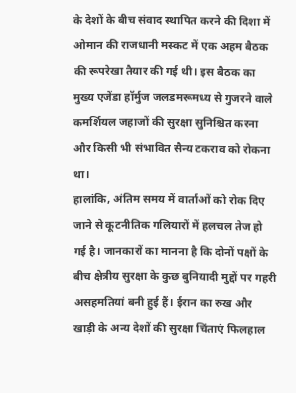के देशों के बीच संवाद स्थापित करने की दिशा में ओमान की राजधानी मस्कट में एक अहम बैठक की रूपरेखा तैयार की गई थी। इस बैठक का मुख्य एजेंडा हॉर्मुज जलडमरूमध्य से गुजरने वाले कमर्शियल जहाजों की सुरक्षा सुनिश्चित करना और किसी भी संभावित सैन्य टकराव को रोकना था।
हालांकि, अंतिम समय में वार्ताओं को रोक दिए जाने से कूटनीतिक गलियारों में हलचल तेज हो गई है। जानकारों का मानना है कि दोनों पक्षों के बीच क्षेत्रीय सुरक्षा के कुछ बुनियादी मुद्दों पर गहरी असहमतियां बनी हुई हैं। ईरान का रुख और खाड़ी के अन्य देशों की सुरक्षा चिंताएं फिलहाल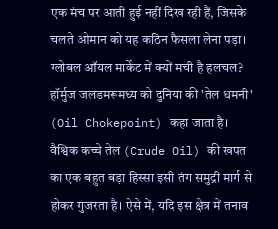एक मंच पर आती हुई नहीं दिख रही हैं, जिसके चलते ओमान को यह कठिन फैसला लेना पड़ा।
ग्लोबल ऑयल मार्केट में क्यों मची है हलचल?
हॉर्मुज जलडमरूमध्य को दुनिया की 'तेल धमनी' (Oil Chokepoint) कहा जाता है। वैश्विक कच्चे तेल (Crude Oil) की खपत का एक बहुत बड़ा हिस्सा इसी तंग समुद्री मार्ग से होकर गुजरता है। ऐसे में, यदि इस क्षेत्र में तनाव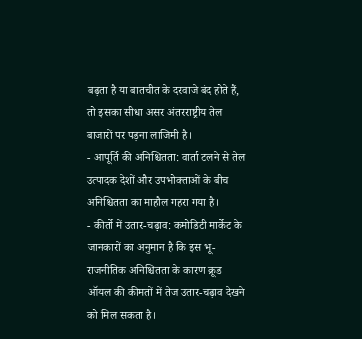बढ़ता है या बातचीत के दरवाजे बंद होते हैं, तो इसका सीधा असर अंतरराष्ट्रीय तेल बाजारों पर पड़ना लाजिमी है।
- आपूर्ति की अनिश्चितता: वार्ता टलने से तेल उत्पादक देशों और उपभोक्ताओं के बीच अनिश्चितता का माहौल गहरा गया है।
- कीर्तो में उतार-चढ़ाव: कमोडिटी मार्केट के जानकारों का अनुमान है कि इस भू-राजनीतिक अनिश्चितता के कारण क्रूड ऑयल की कीमतों में तेज उतार-चढ़ाव देखने को मिल सकता है।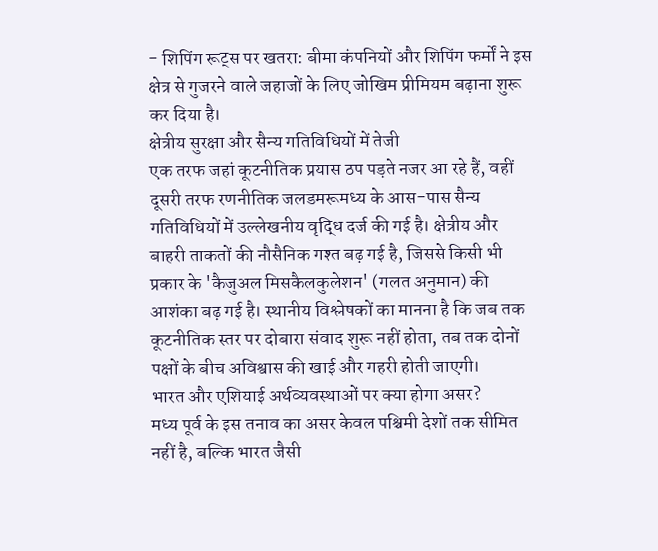- शिपिंग रूट्स पर खतरा: बीमा कंपनियों और शिपिंग फर्मों ने इस क्षेत्र से गुजरने वाले जहाजों के लिए जोखिम प्रीमियम बढ़ाना शुरू कर दिया है।
क्षेत्रीय सुरक्षा और सैन्य गतिविधियों में तेजी
एक तरफ जहां कूटनीतिक प्रयास ठप पड़ते नजर आ रहे हैं, वहीं दूसरी तरफ रणनीतिक जलडमरूमध्य के आस-पास सैन्य गतिविधियों में उल्लेखनीय वृद्धि दर्ज की गई है। क्षेत्रीय और बाहरी ताकतों की नौसैनिक गश्त बढ़ गई है, जिससे किसी भी प्रकार के 'कैजुअल मिसकैलकुलेशन' (गलत अनुमान) की आशंका बढ़ गई है। स्थानीय विश्लेषकों का मानना है कि जब तक कूटनीतिक स्तर पर दोबारा संवाद शुरू नहीं होता, तब तक दोनों पक्षों के बीच अविश्वास की खाई और गहरी होती जाएगी।
भारत और एशियाई अर्थव्यवस्थाओं पर क्या होगा असर?
मध्य पूर्व के इस तनाव का असर केवल पश्चिमी देशों तक सीमित नहीं है, बल्कि भारत जैसी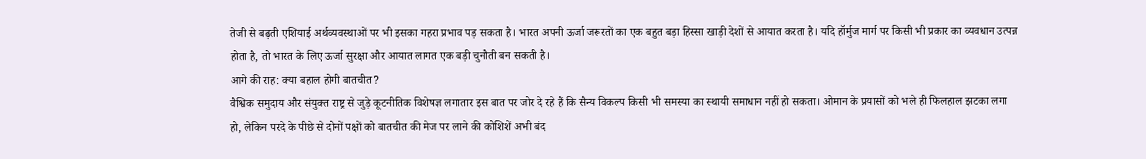तेजी से बढ़ती एशियाई अर्थव्यवस्थाओं पर भी इसका गहरा प्रभाव पड़ सकता है। भारत अपनी ऊर्जा जरूरतों का एक बहुत बड़ा हिस्सा खाड़ी देशों से आयात करता है। यदि हॉर्मुज मार्ग पर किसी भी प्रकार का व्यवधान उत्पन्न होता है, तो भारत के लिए ऊर्जा सुरक्षा और आयात लागत एक बड़ी चुनौती बन सकती है।
आगे की राह: क्या बहाल होगी बातचीत?
वैश्विक समुदाय और संयुक्त राष्ट्र से जुड़े कूटनीतिक विशेषज्ञ लगातार इस बात पर जोर दे रहे हैं कि सैन्य विकल्प किसी भी समस्या का स्थायी समाधान नहीं हो सकता। ओमान के प्रयासों को भले ही फिलहाल झटका लगा हो, लेकिन परदे के पीछे से दोनों पक्षों को बातचीत की मेज पर लाने की कोशिशें अभी बंद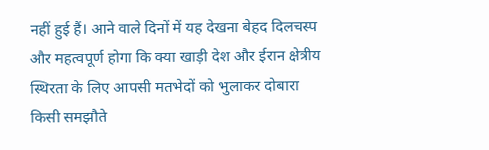नहीं हुई हैं। आने वाले दिनों में यह देखना बेहद दिलचस्प और महत्वपूर्ण होगा कि क्या खाड़ी देश और ईरान क्षेत्रीय स्थिरता के लिए आपसी मतभेदों को भुलाकर दोबारा किसी समझौते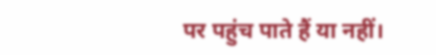पर पहुंच पाते हैं या नहीं।